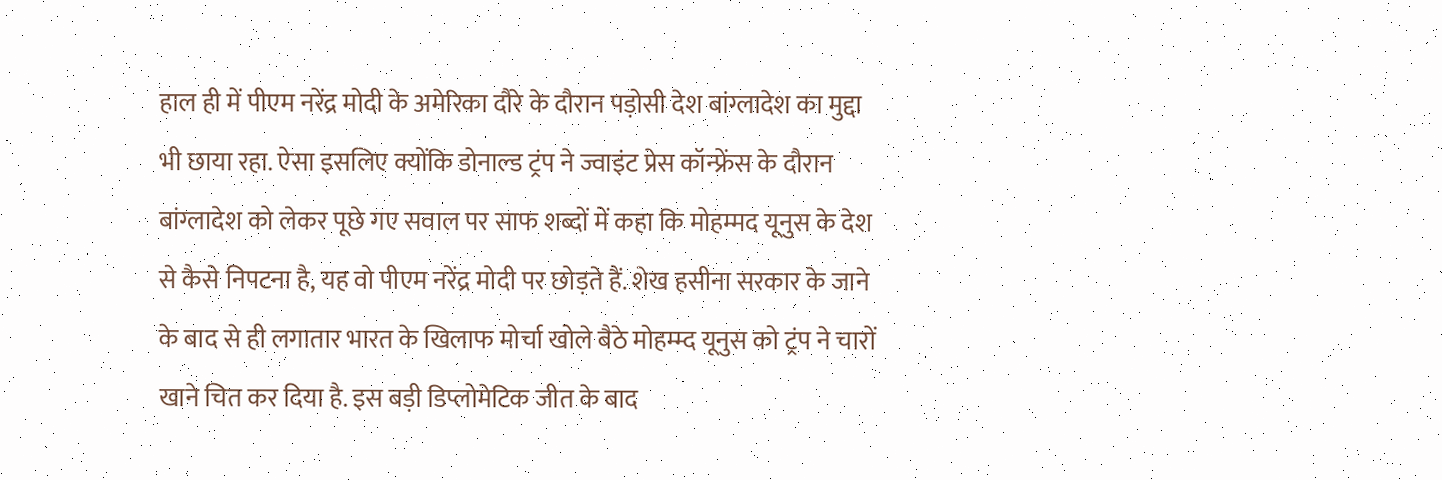हाल ही में पीएम नरेंद्र मोदी के अमेरिका दौरे के दौरान पड़ोसी देश बांग्लादेश का मुद्दा भी छाया रहा. ऐसा इसलिए क्योंकि डोनाल्ड ट्रंप ने ज्वाइंट प्रेस कॉन्फ्रेंस के दौरान बांग्लादेश को लेकर पूछे गए सवाल पर साफ शब्दों में कहा कि मोहम्मद यूनुस के देश से कैसे निपटना है, यह वो पीएम नरेंद्र मोदी पर छोड़ते हैं. शेख हसीना सरकार के जाने के बाद से ही लगातार भारत के खिलाफ मोर्चा खोले बैठे मोहम्म्द यूनुस को ट्रंप ने चारों खाने चित कर दिया है. इस बड़ी डिप्लोमेटिक जीत के बाद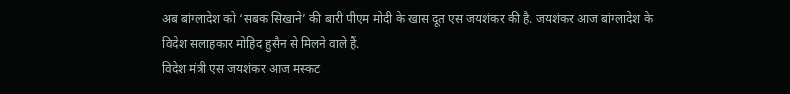अब बांग्लादेश को ‘सबक सिखाने’ की बारी पीएम मोदी के खास दूत एस जयशंकर की है. जयशंकर आज बांग्लादेश के विदेश सलाहकार मोहिद हुसैन से मिलने वाले हैं.
विदेश मंत्री एस जयशंकर आज मस्कट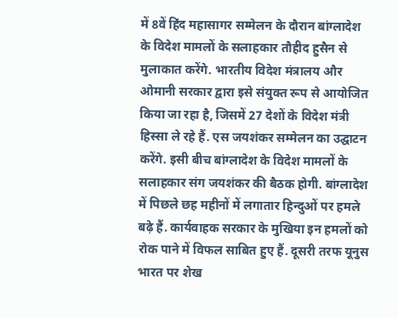में 8वें हिंद महासागर सम्मेलन के दौरान बांग्लादेश के विदेश मामलों के सलाहकार तौहीद हुसैन से मुलाकात करेंगे. भारतीय विदेश मंत्रालय और ओमानी सरकार द्वारा इसे संयुक्त रूप से आयोजित किया जा रहा है, जिसमें 27 देशों के विदेश मंत्री हिस्सा ले रहे हैं. एस जयशंकर सम्मेलन का उद्घाटन करेंगे. इसी बीच बांग्लादेश के विदेश मामलों के सलाहकार संग जयशंकर की बैठक होगी. बांग्लादेश में पिछले छह महीनों में लगातार हिन्दुओं पर हमले बढ़े हैं. कार्यवाहक सरकार के मुखिया इन हमलों को रोक पाने में विफल साबित हुए हैं. दूसरी तरफ यूनुस भारत पर शेख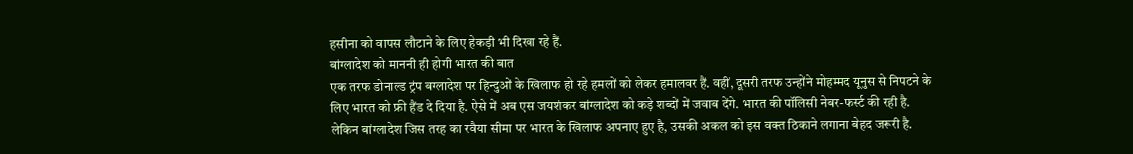हसीना को वापस लौटाने के लिए हेकड़ी भी दिखा रहे हैं.
बांग्लादेश को माननी ही होगी भारत की बात
एक तरफ डोनाल्ड ट्रंप बग्लादेश पर हिन्दुओं के खिलाफ हो रहे हमलों को लेकर हमालवर हैं. वहीं, दूसरी तरफ उन्होंने मोहम्मद यूनुस से निपटने के लिए भारत को फ्री हैंड दे दिया है. ऐसे में अब एस जयशंकर बांग्लादेश को कड़े शब्दों में जवाब देंगे. भारत की पॉलिसी नेबर-फर्स्ट की रही है. लेकिन बांग्लादेश जिस तरह का रवैया सीमा पर भारत के खिलाफ अपनाए हुए है, उसकी अकल को इस वक्त ठिकाने लगाना बेहद जरूरी है.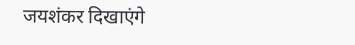जयशंकर दिखाएंगे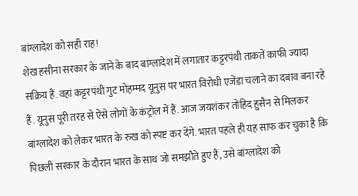बांग्लादेश को सही राह!
शेख हसीना सरकार के जाने के बाद बांग्लादेश में लगातार कट्टरपंथी ताकतें काफी ज्यादा सक्रिय हैं. वहां कट्टरपंथी गुट मोहम्मद यूनुस पर भारत विरोधी एजेंडा चलाने का दबाव बना रहे हैं. यूनुस पूरी तरह से ऐसे लोगों के कंट्रोल में हैं. आज जयशंकर तोहिद हुसैन से मिलकर बांग्लादेश को लेकर भारत के रुख को स्पष्ट कर देंगे. भारत पहले ही यह साफ कर चुका है कि पिछली सरकार के दौरान भारत के साथ जो समझौते हुए हैं, उसे बांग्लादेश को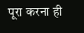पूरा करना ही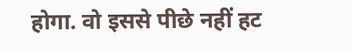होगा. वो इससे पीछे नहीं हट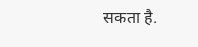सकता है.